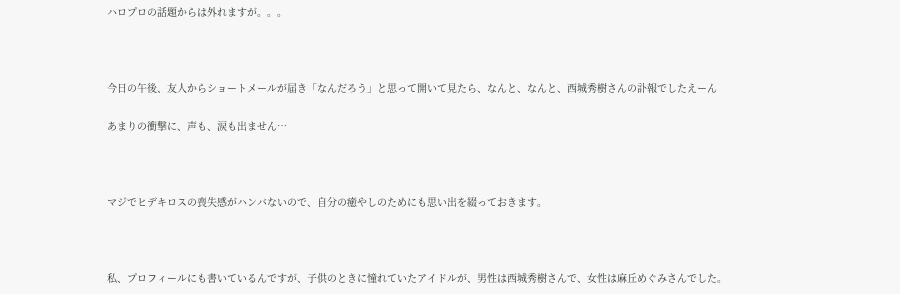ハロプロの話題からは外れますが。。。



今日の午後、友人からショートメールが届き「なんだろう」と思って開いて見たら、なんと、なんと、西城秀樹さんの訃報でしたえーん

あまりの衝撃に、声も、涙も出ません…



マジでヒデキロスの喪失感がハンバないので、自分の癒やしのためにも思い出を綴っておきます。



私、プロフィールにも書いているんですが、子供のときに憧れていたアイドルが、男性は西城秀樹さんで、女性は麻丘めぐみさんでした。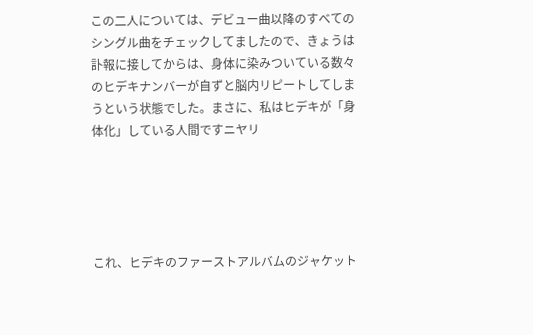この二人については、デビュー曲以降のすべてのシングル曲をチェックしてましたので、きょうは訃報に接してからは、身体に染みついている数々のヒデキナンバーが自ずと脳内リピートしてしまうという状態でした。まさに、私はヒデキが「身体化」している人間ですニヤリ





これ、ヒデキのファーストアルバムのジャケット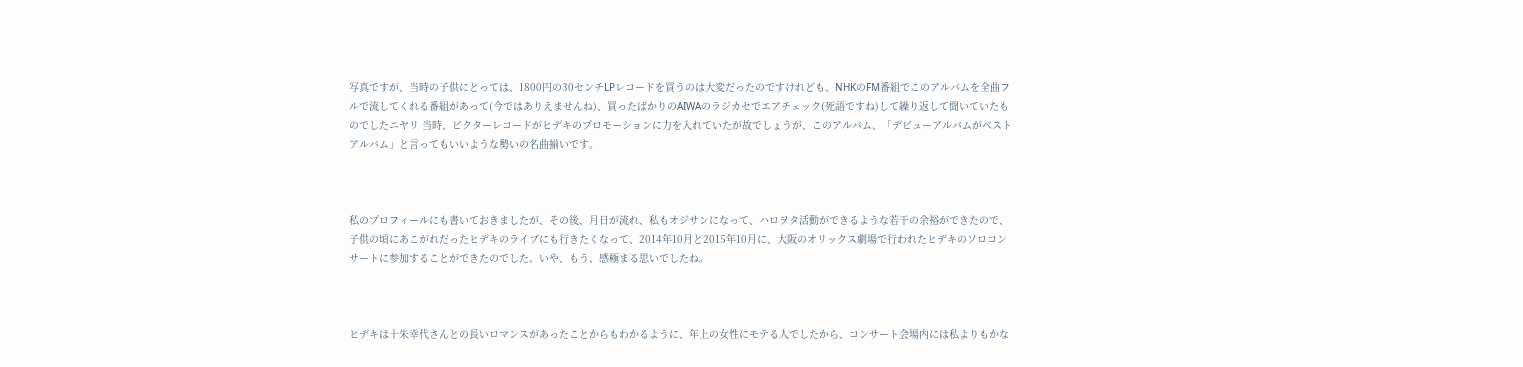写真ですが、当時の子供にとっては、1800円の30センチLPレコードを買うのは大変だったのですけれども、NHKのFM番組でこのアルバムを全曲フルで流してくれる番組があって(今ではありえませんね)、買ったばかりのAIWAのラジカセでエアチェック(死語ですね)して繰り返して聞いていたものでしたニヤリ 当時、ビクターレコードがヒデキのプロモーションに力を入れていたが故でしょうが、このアルバム、「デビューアルバムがベストアルバム」と言ってもいいような勢いの名曲揃いです。



私のプロフィールにも書いておきましたが、その後、月日が流れ、私もオジサンになって、ハロヲタ活動ができるような若干の余裕ができたので、子供の頃にあこがれだったヒデキのライブにも行きたくなって、2014年10月と2015年10月に、大阪のオリックス劇場で行われたヒデキのソロコンサートに参加することができたのでした。いや、もう、感極まる思いでしたね。



ヒデキは十朱幸代さんとの長いロマンスがあったことからもわかるように、年上の女性にモテる人でしたから、コンサート会場内には私よりもかな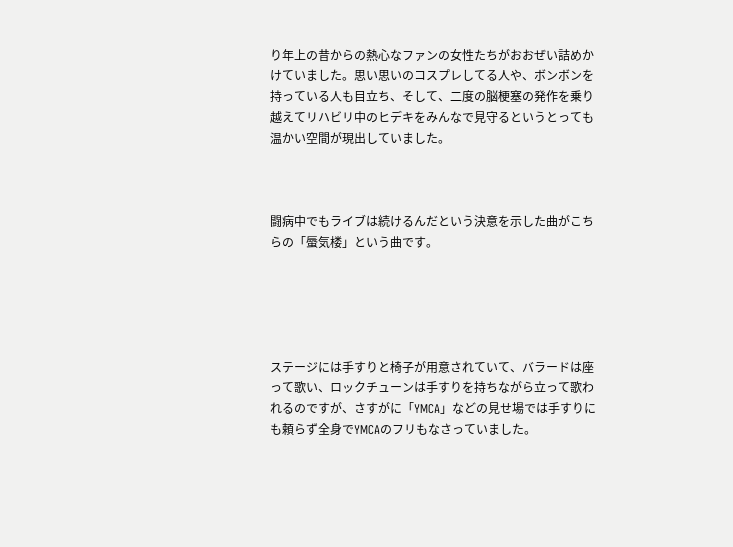り年上の昔からの熱心なファンの女性たちがおおぜい詰めかけていました。思い思いのコスプレしてる人や、ボンボンを持っている人も目立ち、そして、二度の脳梗塞の発作を乗り越えてリハビリ中のヒデキをみんなで見守るというとっても温かい空間が現出していました。



闘病中でもライブは続けるんだという決意を示した曲がこちらの「蜃気楼」という曲です。





ステージには手すりと椅子が用意されていて、バラードは座って歌い、ロックチューンは手すりを持ちながら立って歌われるのですが、さすがに「YMCA」などの見せ場では手すりにも頼らず全身でYMCAのフリもなさっていました。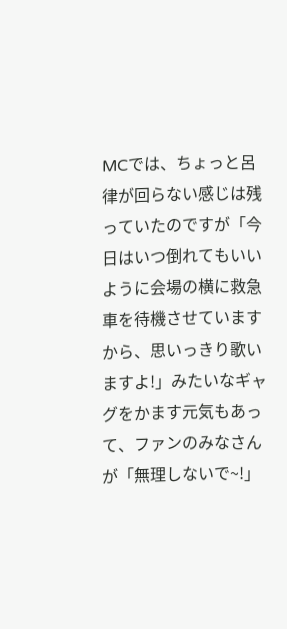MCでは、ちょっと呂律が回らない感じは残っていたのですが「今日はいつ倒れてもいいように会場の横に救急車を待機させていますから、思いっきり歌いますよ!」みたいなギャグをかます元気もあって、ファンのみなさんが「無理しないで~!」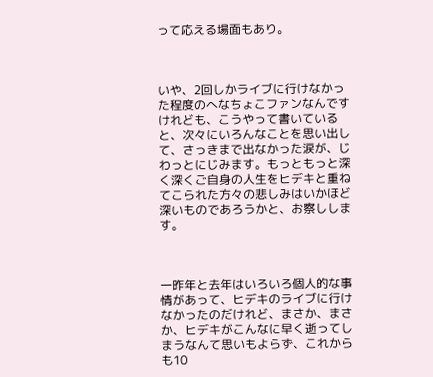って応える場面もあり。



いや、2回しかライブに行けなかった程度のへなちょこファンなんですけれども、こうやって書いていると、次々にいろんなことを思い出して、さっきまで出なかった涙が、じわっとにじみます。もっともっと深く深くご自身の人生をヒデキと重ねてこられた方々の悲しみはいかほど深いものであろうかと、お察しします。



一昨年と去年はいろいろ個人的な事情があって、ヒデキのライブに行けなかったのだけれど、まさか、まさか、ヒデキがこんなに早く逝ってしまうなんて思いもよらず、これからも10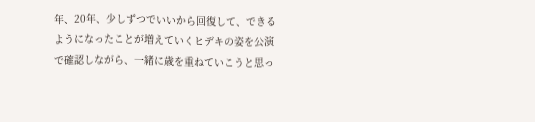年、20年、少しずつでいいから回復して、できるようになったことが増えていくヒデキの姿を公演で確認しながら、一緒に歳を重ねていこうと思っ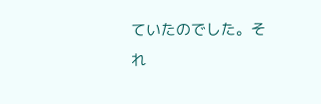ていたのでした。それ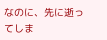なのに、先に逝ってしま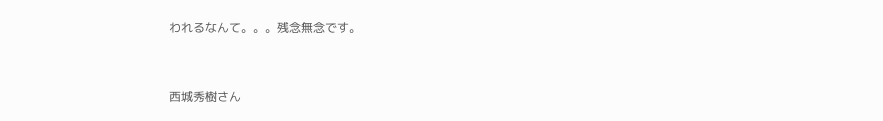われるなんて。。。残念無念です。



西城秀樹さん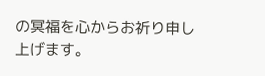の冥福を心からお祈り申し上げます。